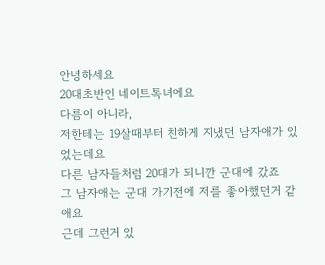안녕하세요
20대초반인 네이트톡녀에요
다름이 아니라,
저한테는 19살때부터 친하게 지냈던 남자애가 있었는데요
다른 남자들처럼 20대가 되니깐 군대에 갔죠
그 남자애는 군대 가기전에 저를 좋아했던거 같애요
근데 그런거 있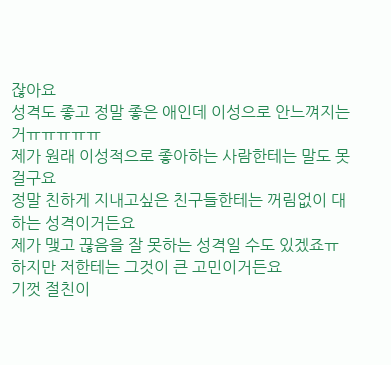잖아요
성격도 좋고 정말 좋은 애인데 이성으로 안느껴지는거ㅠㅠㅠㅠㅠ
제가 원래 이성적으로 좋아하는 사람한테는 말도 못걸구요
정말 친하게 지내고싶은 친구들한테는 꺼림없이 대하는 성격이거든요
제가 맺고 끊음을 잘 못하는 성격일 수도 있겠죠ㅠ
하지만 저한테는 그것이 큰 고민이거든요
기껏 절친이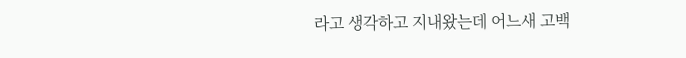라고 생각하고 지내왔는데 어느새 고백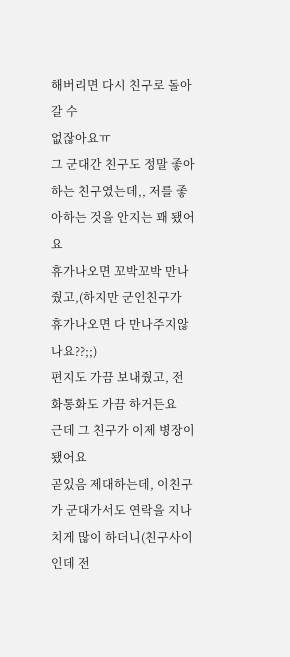해버리면 다시 친구로 돌아갈 수
없잖아요ㅠ
그 군대간 친구도 정말 좋아하는 친구였는데,, 저를 좋아하는 것을 안지는 꽤 됐어요
휴가나오면 꼬박꼬박 만나줬고,(하지만 군인친구가 휴가나오면 다 만나주지않나요??;;)
편지도 가끔 보내줬고, 전화통화도 가끔 하거든요
근데 그 친구가 이제 병장이 됐어요
곧있음 제대하는데, 이친구가 군대가서도 연락을 지나치게 많이 하더니(친구사이인데 전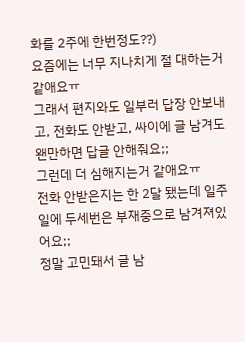화를 2주에 한번정도??)
요즘에는 너무 지나치게 절 대하는거같애요ㅠ
그래서 편지와도 일부러 답장 안보내고, 전화도 안받고, 싸이에 글 남겨도 왠만하면 답글 안해줘요;;
그런데 더 심해지는거 같애요ㅠ
전화 안받은지는 한 2달 됐는데 일주일에 두세번은 부재중으로 남겨져있어요;;
정말 고민돼서 글 남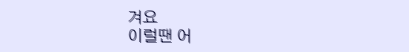겨요
이럴땐 어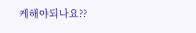케해야되나요??